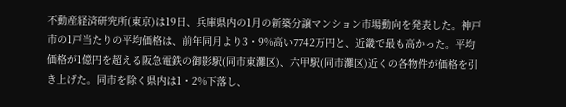不動産経済研究所(東京)は19日、兵庫県内の1月の新築分譲マンション市場動向を発表した。神戸市の1戸当たりの平均価格は、前年同月より3・9%高い7742万円と、近畿で最も高かった。平均価格が1億円を超える阪急電鉄の御影駅(同市東灘区)、六甲駅(同市灘区)近くの各物件が価格を引き上げた。同市を除く県内は1・2%下落し、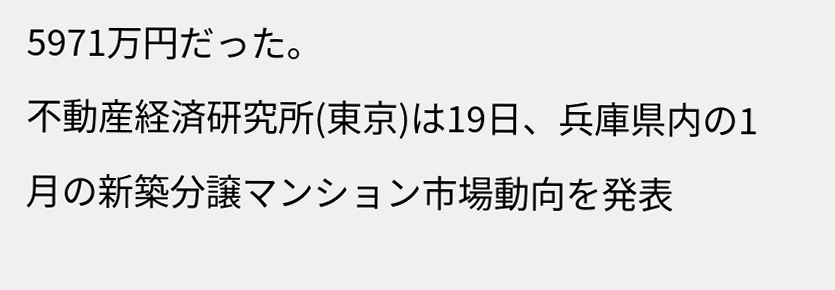5971万円だった。
不動産経済研究所(東京)は19日、兵庫県内の1月の新築分譲マンション市場動向を発表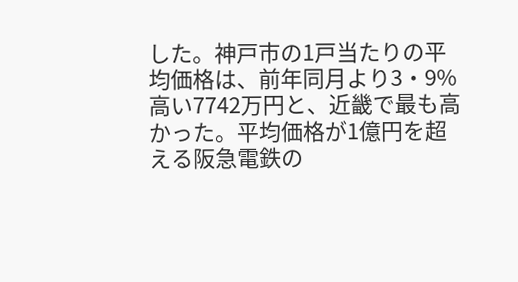した。神戸市の1戸当たりの平均価格は、前年同月より3・9%高い7742万円と、近畿で最も高かった。平均価格が1億円を超える阪急電鉄の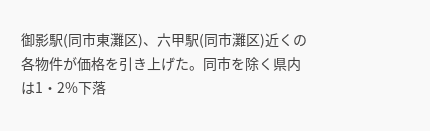御影駅(同市東灘区)、六甲駅(同市灘区)近くの各物件が価格を引き上げた。同市を除く県内は1・2%下落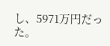し、5971万円だった。